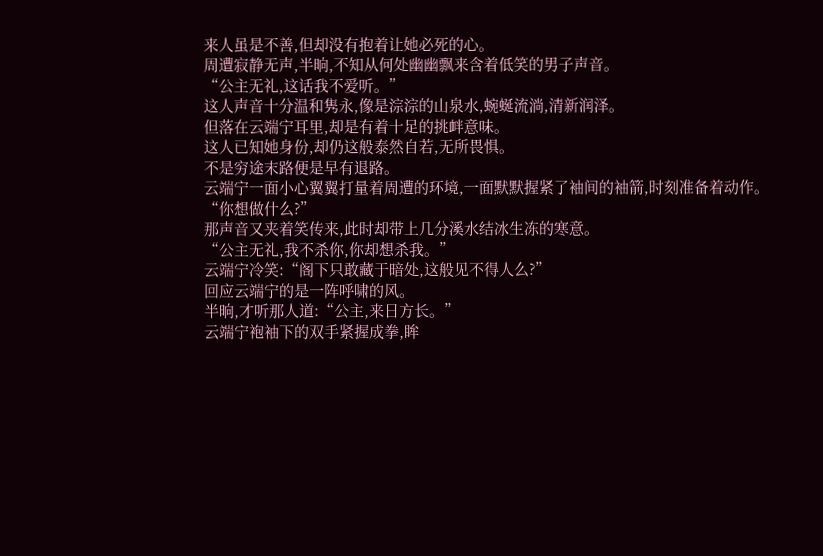来人虽是不善,但却没有抱着让她必死的心。
周遭寂静无声,半晌,不知从何处幽幽飘来含着低笑的男子声音。
“公主无礼,这话我不爱听。”
这人声音十分温和隽永,像是淙淙的山泉水,蜿蜒流淌,清新润泽。
但落在云端宁耳里,却是有着十足的挑衅意味。
这人已知她身份,却仍这般泰然自若,无所畏惧。
不是穷途末路便是早有退路。
云端宁一面小心翼翼打量着周遭的环境,一面默默握紧了袖间的袖箭,时刻准备着动作。
“你想做什么?”
那声音又夹着笑传来,此时却带上几分溪水结冰生冻的寒意。
“公主无礼,我不杀你,你却想杀我。”
云端宁冷笑:“阁下只敢藏于暗处,这般见不得人么?”
回应云端宁的是一阵呼啸的风。
半晌,才听那人道:“公主,来日方长。”
云端宁袍袖下的双手紧握成拳,眸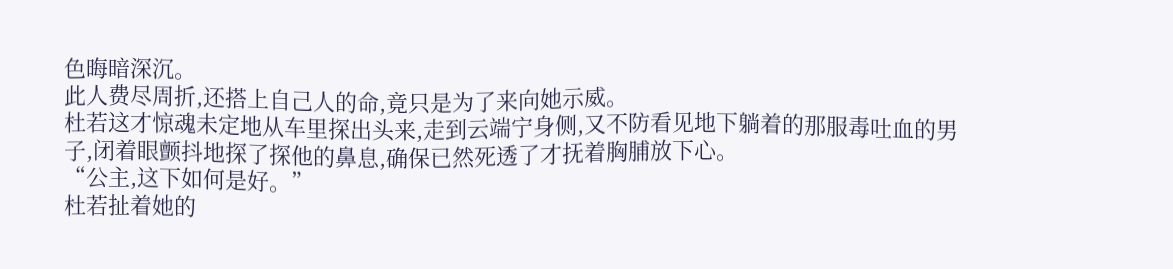色晦暗深沉。
此人费尽周折,还搭上自己人的命,竟只是为了来向她示威。
杜若这才惊魂未定地从车里探出头来,走到云端宁身侧,又不防看见地下躺着的那服毒吐血的男子,闭着眼颤抖地探了探他的鼻息,确保已然死透了才抚着胸脯放下心。
“公主,这下如何是好。”
杜若扯着她的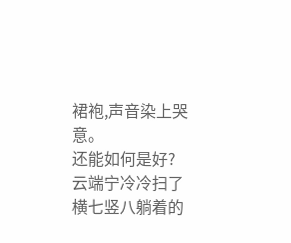裙袍,声音染上哭意。
还能如何是好?
云端宁冷冷扫了横七竖八躺着的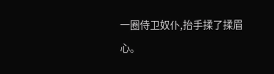一圈侍卫奴仆,抬手揉了揉眉心。